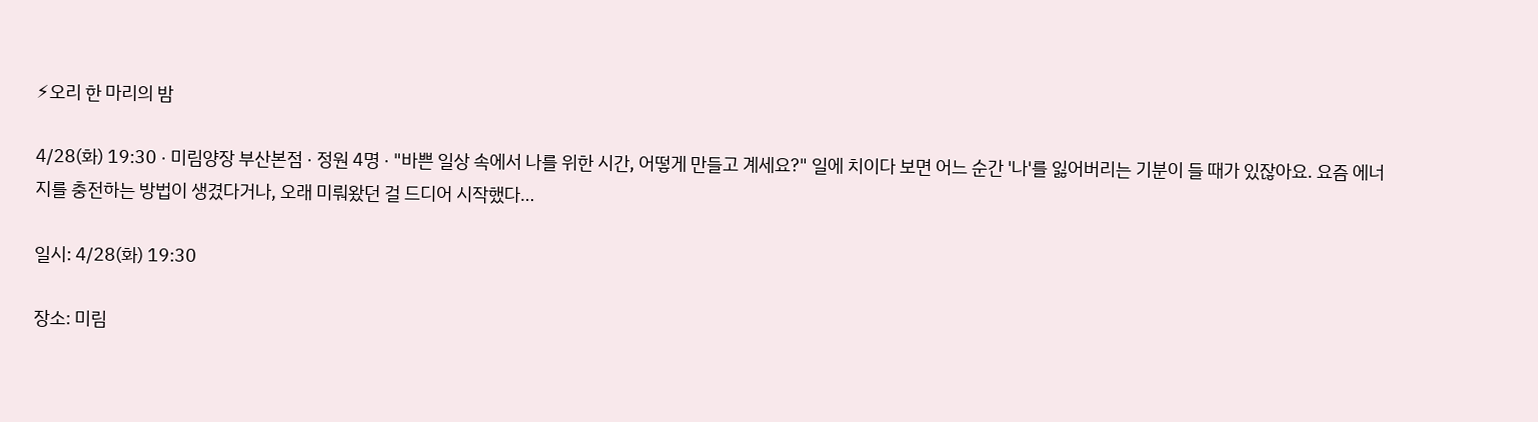⚡오리 한 마리의 밤

4/28(화) 19:30 · 미림양장 부산본점 · 정원 4명 · "바쁜 일상 속에서 나를 위한 시간, 어떻게 만들고 계세요?" 일에 치이다 보면 어느 순간 '나'를 잃어버리는 기분이 들 때가 있잖아요. 요즘 에너지를 충전하는 방법이 생겼다거나, 오래 미뤄왔던 걸 드디어 시작했다…

일시: 4/28(화) 19:30

장소: 미림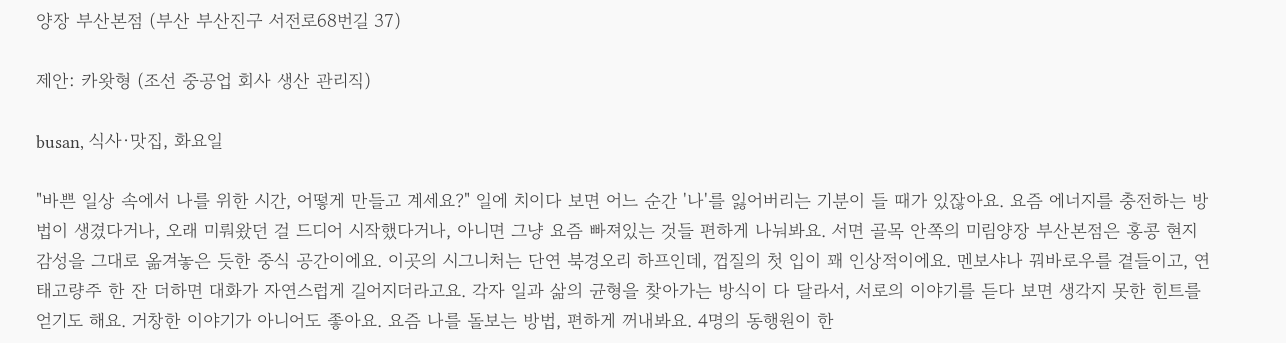양장 부산본점 (부산 부산진구 서전로68번길 37)

제안: 카왓형 (조선 중공업 회사 생산 관리직)

busan, 식사·맛집, 화요일

"바쁜 일상 속에서 나를 위한 시간, 어떻게 만들고 계세요?" 일에 치이다 보면 어느 순간 '나'를 잃어버리는 기분이 들 때가 있잖아요. 요즘 에너지를 충전하는 방법이 생겼다거나, 오래 미뤄왔던 걸 드디어 시작했다거나, 아니면 그냥 요즘 빠져있는 것들 편하게 나눠봐요. 서면 골목 안쪽의 미림양장 부산본점은 홍콩 현지 감성을 그대로 옮겨놓은 듯한 중식 공간이에요. 이곳의 시그니처는 단연 북경오리 하프인데, 껍질의 첫 입이 꽤 인상적이에요. 멘보샤나 꿔바로우를 곁들이고, 연태고량주 한 잔 더하면 대화가 자연스럽게 길어지더라고요. 각자 일과 삶의 균형을 찾아가는 방식이 다 달라서, 서로의 이야기를 듣다 보면 생각지 못한 힌트를 얻기도 해요. 거창한 이야기가 아니어도 좋아요. 요즘 나를 돌보는 방법, 편하게 꺼내봐요. 4명의 동행원이 한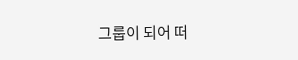그룹이 되어 떠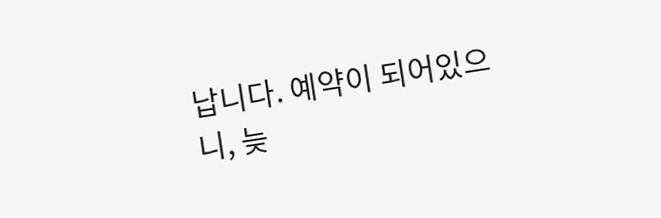납니다. 예약이 되어있으니, 늦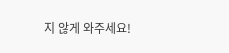지 않게 와주세요!